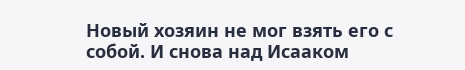Новый хозяин не мог взять его с собой. И снова над Исааком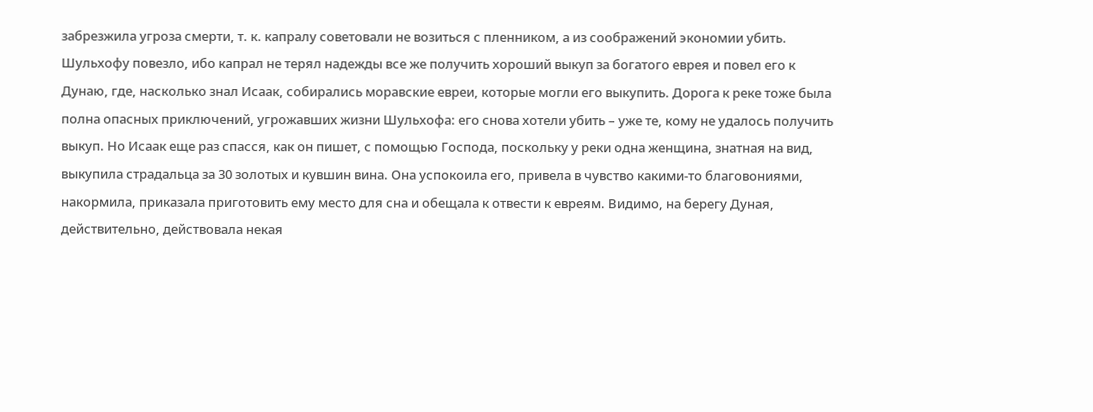забрезжила угроза смерти, т. к. капралу советовали не возиться с пленником, а из соображений экономии убить. Шульхофу повезло, ибо капрал не терял надежды все же получить хороший выкуп за богатого еврея и повел его к Дунаю, где, насколько знал Исаак, собирались моравские евреи, которые могли его выкупить. Дорога к реке тоже была полна опасных приключений, угрожавших жизни Шульхофа: его снова хотели убить – уже те, кому не удалось получить выкуп. Но Исаак еще раз спасся, как он пишет, с помощью Господа, поскольку у реки одна женщина, знатная на вид, выкупила страдальца за 30 золотых и кувшин вина. Она успокоила его, привела в чувство какими-то благовониями, накормила, приказала приготовить ему место для сна и обещала к отвести к евреям. Видимо, на берегу Дуная, действительно, действовала некая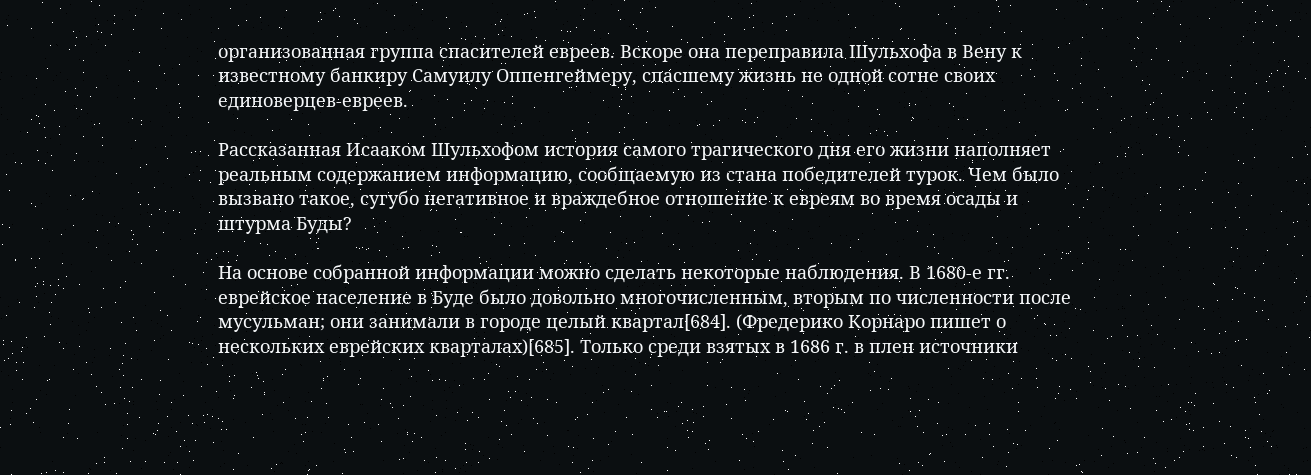организованная группа спасителей евреев. Вскоре она переправила Шульхофа в Вену к известному банкиру Самуилу Оппенгеймеру, спасшему жизнь не одной сотне своих единоверцев-евреев.

Рассказанная Исааком Шульхофом история самого трагического дня его жизни наполняет реальным содержанием информацию, сообщаемую из стана победителей турок. Чем было вызвано такое, сугубо негативное и враждебное отношение к евреям во время осады и штурма Буды?

На основе собранной информации можно сделать некоторые наблюдения. В 1680-е гг. еврейское население в Буде было довольно многочисленным, вторым по численности после мусульман; они занимали в городе целый квартал[684]. (Фредерико Корнаро пишет о нескольких еврейских кварталах)[685]. Только среди взятых в 1686 г. в плен источники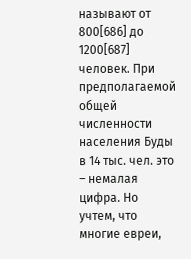называют от 800[686] до 1200[687] человек. При предполагаемой общей численности населения Буды в 14 тыс. чел. это – немалая цифра. Но учтем, что многие евреи,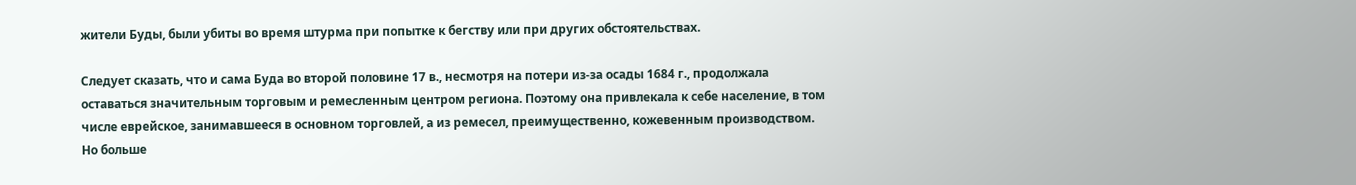жители Буды, были убиты во время штурма при попытке к бегству или при других обстоятельствах.

Следует сказать, что и сама Буда во второй половине 17 в., несмотря на потери из-за осады 1684 г., продолжала оставаться значительным торговым и ремесленным центром региона. Поэтому она привлекала к себе население, в том числе еврейское, занимавшееся в основном торговлей, а из ремесел, преимущественно, кожевенным производством. Но больше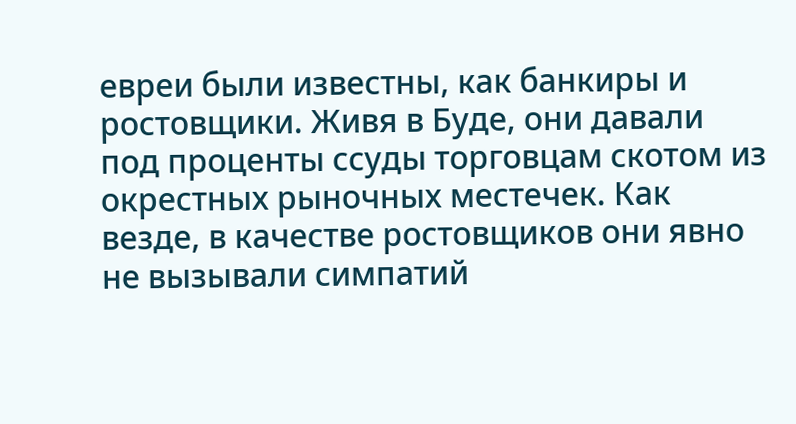евреи были известны, как банкиры и ростовщики. Живя в Буде, они давали под проценты ссуды торговцам скотом из окрестных рыночных местечек. Как везде, в качестве ростовщиков они явно не вызывали симпатий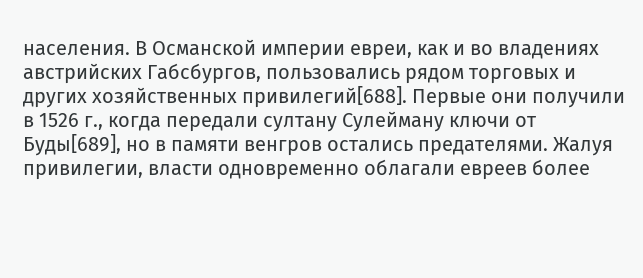населения. В Османской империи евреи, как и во владениях австрийских Габсбургов, пользовались рядом торговых и других хозяйственных привилегий[688]. Первые они получили в 1526 г., когда передали султану Сулейману ключи от Буды[689], но в памяти венгров остались предателями. Жалуя привилегии, власти одновременно облагали евреев более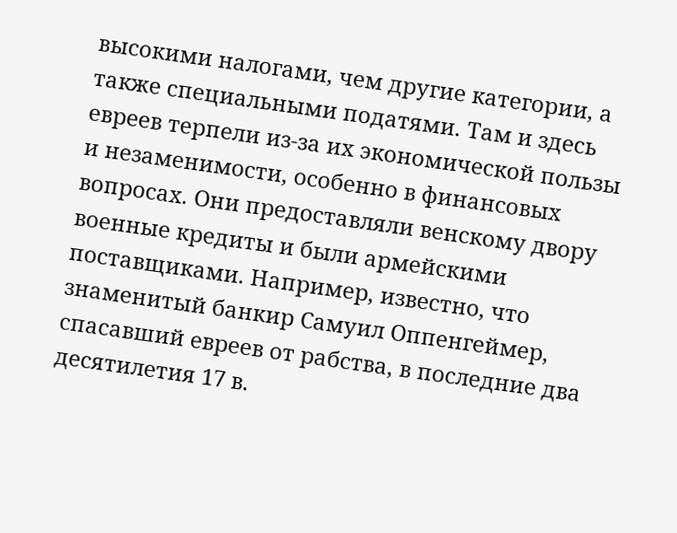высокими налогами, чем другие категории, а также специальными податями. Там и здесь евреев терпели из-за их экономической пользы и незаменимости, особенно в финансовых вопросах. Они предоставляли венскому двору военные кредиты и были армейскими поставщиками. Например, известно, что знаменитый банкир Самуил Оппенгеймер, спасавший евреев от рабства, в последние два десятилетия 17 в.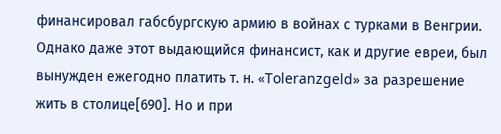финансировал габсбургскую армию в войнах с турками в Венгрии. Однако даже этот выдающийся финансист, как и другие евреи, был вынужден ежегодно платить т. н. «Toleranzgeld» за разрешение жить в столице[690]. Но и при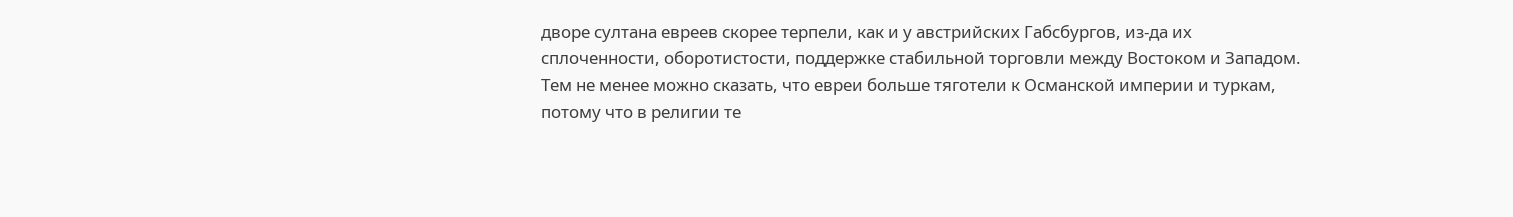дворе султана евреев скорее терпели, как и у австрийских Габсбургов, из-да их сплоченности, оборотистости, поддержке стабильной торговли между Востоком и Западом. Тем не менее можно сказать, что евреи больше тяготели к Османской империи и туркам, потому что в религии те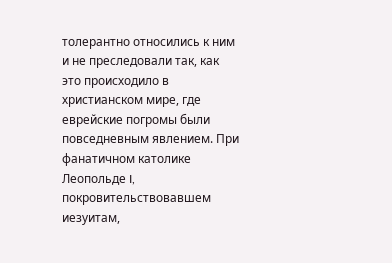толерантно относились к ним и не преследовали так, как это происходило в христианском мире, где еврейские погромы были повседневным явлением. При фанатичном католике Леопольде I, покровительствовавшем иезуитам,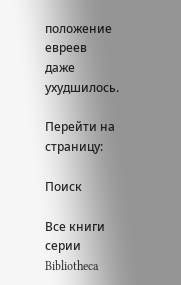положение евреев даже ухудшилось.

Перейти на страницу:

Поиск

Все книги серии Bibliotheca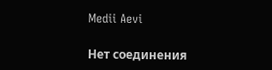Medii Aevi

Нет соединения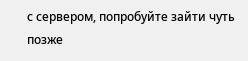с сервером, попробуйте зайти чуть позже